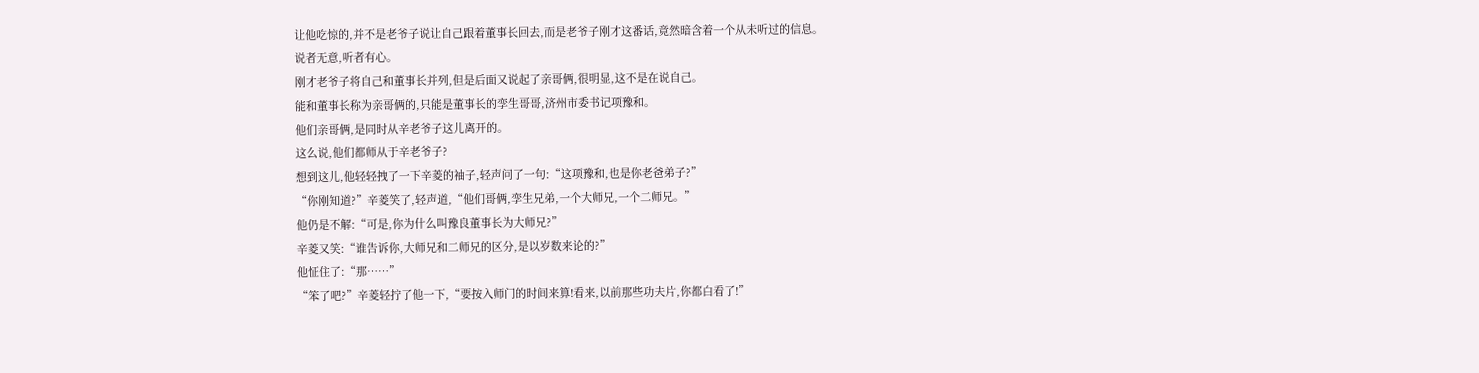让他吃惊的,并不是老爷子说让自己跟着董事长回去,而是老爷子刚才这番话,竟然暗含着一个从未听过的信息。
说者无意,听者有心。
刚才老爷子将自己和董事长并列,但是后面又说起了亲哥俩,很明显,这不是在说自己。
能和董事长称为亲哥俩的,只能是董事长的孪生哥哥,济州市委书记项豫和。
他们亲哥俩,是同时从辛老爷子这儿离开的。
这么说,他们都师从于辛老爷子?
想到这儿,他轻轻拽了一下辛菱的袖子,轻声问了一句:“这项豫和,也是你老爸弟子?”
“你刚知道?”辛菱笑了,轻声道,“他们哥俩,孪生兄弟,一个大师兄,一个二师兄。”
他仍是不解:“可是,你为什么叫豫良董事长为大师兄?”
辛菱又笑:“谁告诉你,大师兄和二师兄的区分,是以岁数来论的?”
他怔住了:“那……”
“笨了吧?”辛菱轻拧了他一下,“要按入师门的时间来算!看来,以前那些功夫片,你都白看了!”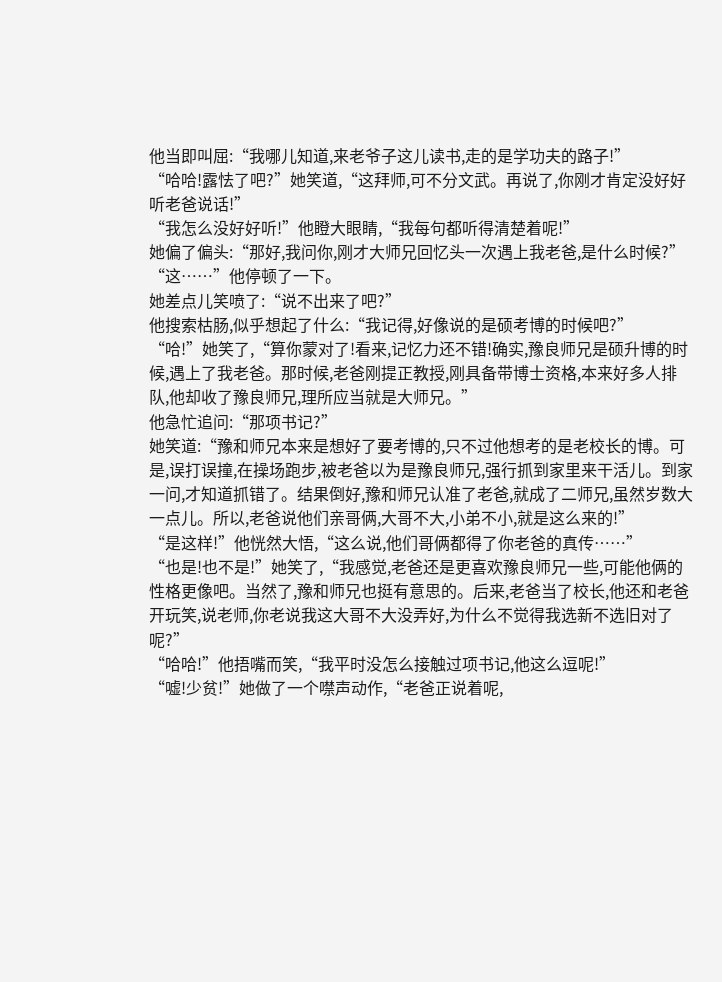他当即叫屈:“我哪儿知道,来老爷子这儿读书,走的是学功夫的路子!”
“哈哈!露怯了吧?”她笑道,“这拜师,可不分文武。再说了,你刚才肯定没好好听老爸说话!”
“我怎么没好好听!”他瞪大眼睛,“我每句都听得清楚着呢!”
她偏了偏头:“那好,我问你,刚才大师兄回忆头一次遇上我老爸,是什么时候?”
“这……”他停顿了一下。
她差点儿笑喷了:“说不出来了吧?”
他搜索枯肠,似乎想起了什么:“我记得,好像说的是硕考博的时候吧?”
“哈!”她笑了,“算你蒙对了!看来,记忆力还不错!确实,豫良师兄是硕升博的时候,遇上了我老爸。那时候,老爸刚提正教授,刚具备带博士资格,本来好多人排队,他却收了豫良师兄,理所应当就是大师兄。”
他急忙追问:“那项书记?”
她笑道:“豫和师兄本来是想好了要考博的,只不过他想考的是老校长的博。可是,误打误撞,在操场跑步,被老爸以为是豫良师兄,强行抓到家里来干活儿。到家一问,才知道抓错了。结果倒好,豫和师兄认准了老爸,就成了二师兄,虽然岁数大一点儿。所以,老爸说他们亲哥俩,大哥不大,小弟不小,就是这么来的!”
“是这样!”他恍然大悟,“这么说,他们哥俩都得了你老爸的真传……”
“也是!也不是!”她笑了,“我感觉,老爸还是更喜欢豫良师兄一些,可能他俩的性格更像吧。当然了,豫和师兄也挺有意思的。后来,老爸当了校长,他还和老爸开玩笑,说老师,你老说我这大哥不大没弄好,为什么不觉得我选新不选旧对了呢?”
“哈哈!”他捂嘴而笑,“我平时没怎么接触过项书记,他这么逗呢!”
“嘘!少贫!”她做了一个噤声动作,“老爸正说着呢,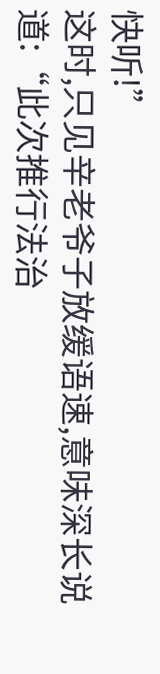快听!”
这时,只见辛老爷子放缓语速,意味深长说道:“此次推行法治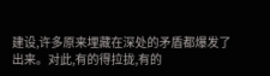建设,许多原来埋藏在深处的矛盾都爆发了出来。对此,有的得拉拢,有的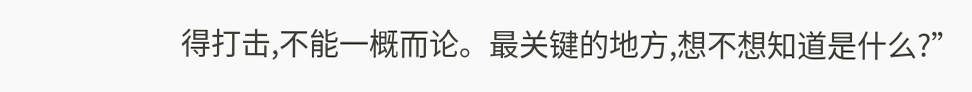得打击,不能一概而论。最关键的地方,想不想知道是什么?”